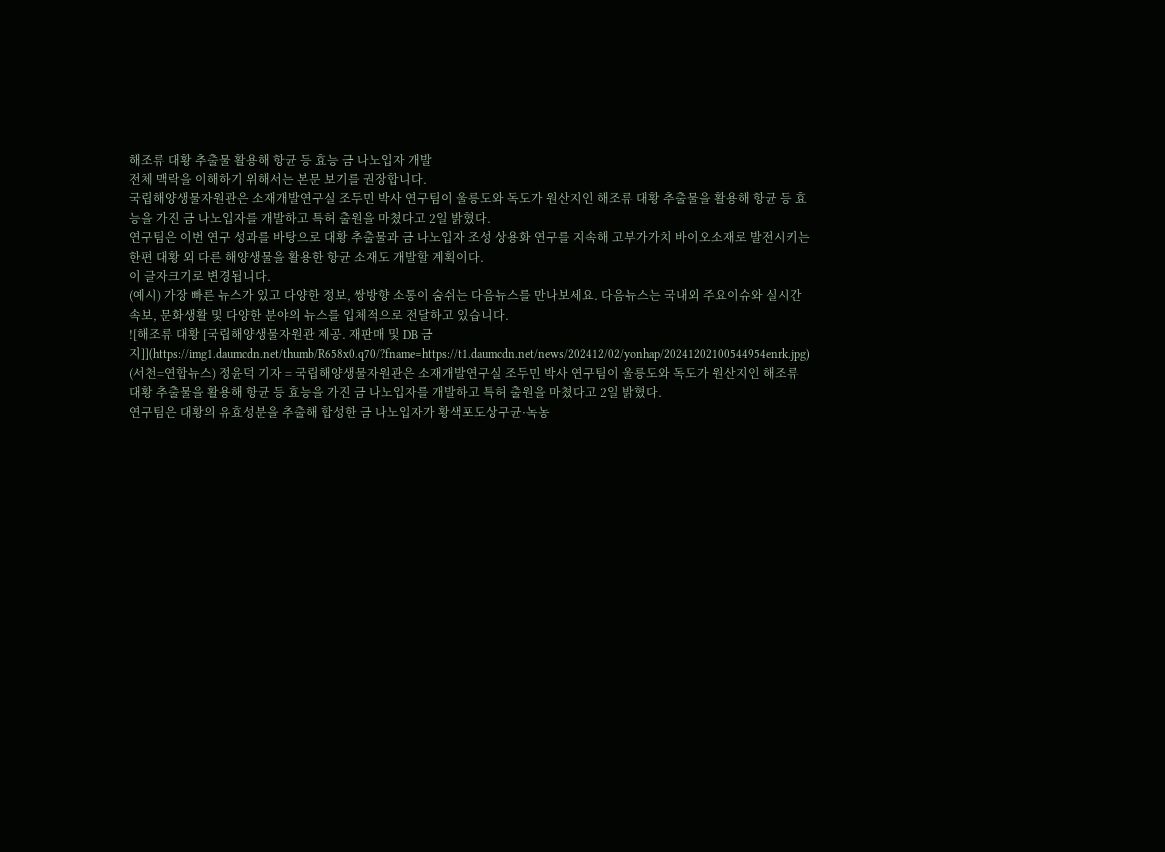해조류 대황 추출물 활용해 항균 등 효능 금 나노입자 개발
전체 맥락을 이해하기 위해서는 본문 보기를 권장합니다.
국립해양생물자원관은 소재개발연구실 조두민 박사 연구팀이 울릉도와 독도가 원산지인 해조류 대황 추출물을 활용해 항균 등 효능을 가진 금 나노입자를 개발하고 특허 출원을 마쳤다고 2일 밝혔다.
연구팀은 이번 연구 성과를 바탕으로 대황 추출물과 금 나노입자 조성 상용화 연구를 지속해 고부가가치 바이오소재로 발전시키는 한편 대황 외 다른 해양생물을 활용한 항균 소재도 개발할 계획이다.
이 글자크기로 변경됩니다.
(예시) 가장 빠른 뉴스가 있고 다양한 정보, 쌍방향 소통이 숨쉬는 다음뉴스를 만나보세요. 다음뉴스는 국내외 주요이슈와 실시간 속보, 문화생활 및 다양한 분야의 뉴스를 입체적으로 전달하고 있습니다.
![해조류 대황 [국립해양생물자원관 제공. 재판매 및 DB 금지]](https://img1.daumcdn.net/thumb/R658x0.q70/?fname=https://t1.daumcdn.net/news/202412/02/yonhap/20241202100544954enrk.jpg)
(서천=연합뉴스) 정윤덕 기자 = 국립해양생물자원관은 소재개발연구실 조두민 박사 연구팀이 울릉도와 독도가 원산지인 해조류 대황 추출물을 활용해 항균 등 효능을 가진 금 나노입자를 개발하고 특허 출원을 마쳤다고 2일 밝혔다.
연구팀은 대황의 유효성분을 추출해 합성한 금 나노입자가 황색포도상구균·녹농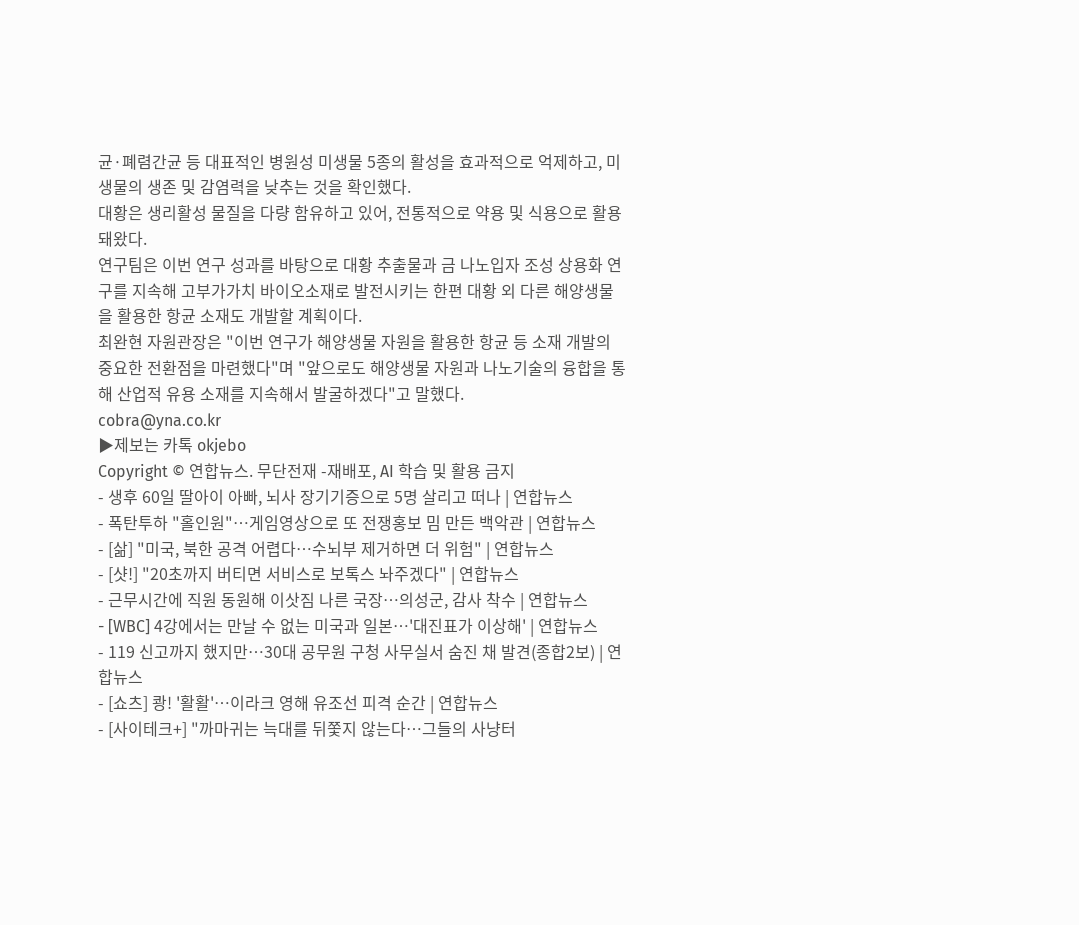균·폐렴간균 등 대표적인 병원성 미생물 5종의 활성을 효과적으로 억제하고, 미생물의 생존 및 감염력을 낮추는 것을 확인했다.
대황은 생리활성 물질을 다량 함유하고 있어, 전통적으로 약용 및 식용으로 활용돼왔다.
연구팀은 이번 연구 성과를 바탕으로 대황 추출물과 금 나노입자 조성 상용화 연구를 지속해 고부가가치 바이오소재로 발전시키는 한편 대황 외 다른 해양생물을 활용한 항균 소재도 개발할 계획이다.
최완현 자원관장은 "이번 연구가 해양생물 자원을 활용한 항균 등 소재 개발의 중요한 전환점을 마련했다"며 "앞으로도 해양생물 자원과 나노기술의 융합을 통해 산업적 유용 소재를 지속해서 발굴하겠다"고 말했다.
cobra@yna.co.kr
▶제보는 카톡 okjebo
Copyright © 연합뉴스. 무단전재 -재배포, AI 학습 및 활용 금지
- 생후 60일 딸아이 아빠, 뇌사 장기기증으로 5명 살리고 떠나 | 연합뉴스
- 폭탄투하 "홀인원"…게임영상으로 또 전쟁홍보 밈 만든 백악관 | 연합뉴스
- [삶] "미국, 북한 공격 어렵다…수뇌부 제거하면 더 위험" | 연합뉴스
- [샷!] "20초까지 버티면 서비스로 보톡스 놔주겠다" | 연합뉴스
- 근무시간에 직원 동원해 이삿짐 나른 국장…의성군, 감사 착수 | 연합뉴스
- [WBC] 4강에서는 만날 수 없는 미국과 일본…'대진표가 이상해' | 연합뉴스
- 119 신고까지 했지만…30대 공무원 구청 사무실서 숨진 채 발견(종합2보) | 연합뉴스
- [쇼츠] 쾅! '활활'…이라크 영해 유조선 피격 순간 | 연합뉴스
- [사이테크+] "까마귀는 늑대를 뒤쫓지 않는다…그들의 사냥터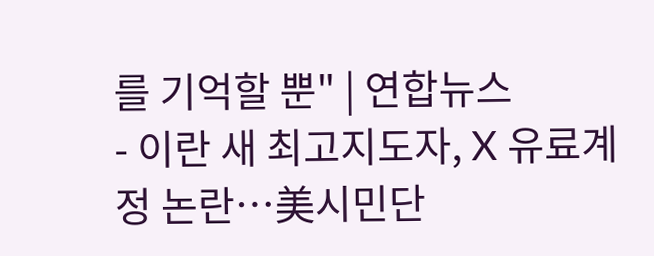를 기억할 뿐" | 연합뉴스
- 이란 새 최고지도자, X 유료계정 논란…美시민단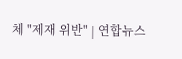체 "제재 위반" | 연합뉴스